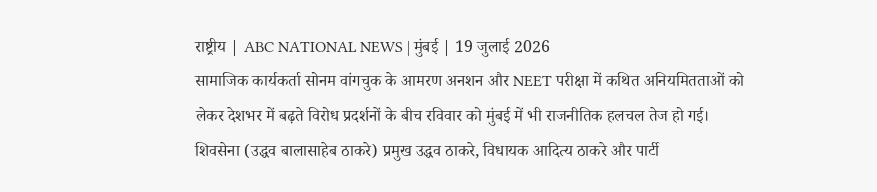राष्ट्रीय | ABC NATIONAL NEWS | मुंबई | 19 जुलाई 2026
सामाजिक कार्यकर्ता सोनम वांगचुक के आमरण अनशन और NEET परीक्षा में कथित अनियमितताओं को लेकर देशभर में बढ़ते विरोध प्रदर्शनों के बीच रविवार को मुंबई में भी राजनीतिक हलचल तेज हो गई। शिवसेना (उद्धव बालासाहेब ठाकरे) प्रमुख उद्धव ठाकरे, विधायक आदित्य ठाकरे और पार्टी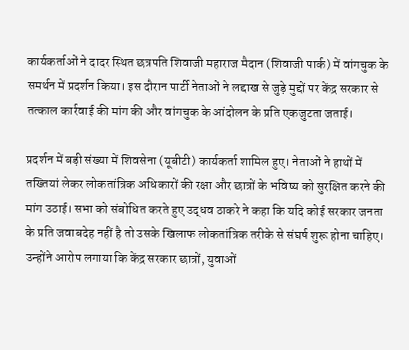कार्यकर्ताओं ने दादर स्थित छत्रपति शिवाजी महाराज मैदान (शिवाजी पार्क) में वांगचुक के समर्थन में प्रदर्शन किया। इस दौरान पार्टी नेताओं ने लद्दाख से जुड़े मुद्दों पर केंद्र सरकार से तत्काल कार्रवाई की मांग की और वांगचुक के आंदोलन के प्रति एकजुटता जताई।

प्रदर्शन में बड़ी संख्या में शिवसेना (यूबीटी) कार्यकर्ता शामिल हुए। नेताओं ने हाथों में तख्तियां लेकर लोकतांत्रिक अधिकारों की रक्षा और छात्रों के भविष्य को सुरक्षित करने की मांग उठाई। सभा को संबोधित करते हुए उद्धव ठाकरे ने कहा कि यदि कोई सरकार जनता के प्रति जवाबदेह नहीं है तो उसके खिलाफ लोकतांत्रिक तरीके से संघर्ष शुरू होना चाहिए। उन्होंने आरोप लगाया कि केंद्र सरकार छात्रों, युवाओं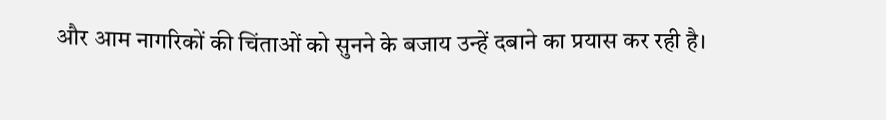और आम नागरिकों की चिंताओं को सुनने के बजाय उन्हें दबाने का प्रयास कर रही है।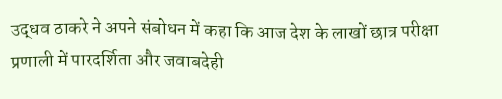उद्धव ठाकरे ने अपने संबोधन में कहा कि आज देश के लाखों छात्र परीक्षा प्रणाली में पारदर्शिता और जवाबदेही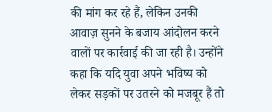की मांग कर रहे हैं, लेकिन उनकी आवाज़ सुनने के बजाय आंदोलन करने वालों पर कार्रवाई की जा रही है। उन्होंने कहा कि यदि युवा अपने भविष्य को लेकर सड़कों पर उतरने को मजबूर हैं तो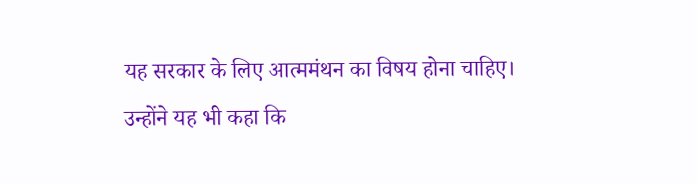यह सरकार के लिए आत्ममंथन का विषय होना चाहिए।
उन्होंने यह भी कहा कि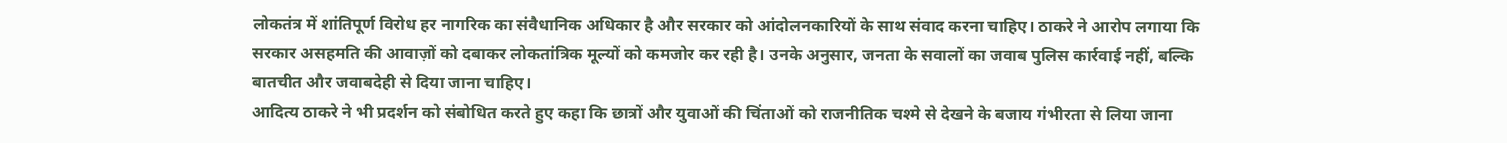लोकतंत्र में शांतिपूर्ण विरोध हर नागरिक का संवैधानिक अधिकार है और सरकार को आंदोलनकारियों के साथ संवाद करना चाहिए। ठाकरे ने आरोप लगाया कि सरकार असहमति की आवाज़ों को दबाकर लोकतांत्रिक मूल्यों को कमजोर कर रही है। उनके अनुसार, जनता के सवालों का जवाब पुलिस कार्रवाई नहीं, बल्कि बातचीत और जवाबदेही से दिया जाना चाहिए।
आदित्य ठाकरे ने भी प्रदर्शन को संबोधित करते हुए कहा कि छात्रों और युवाओं की चिंताओं को राजनीतिक चश्मे से देखने के बजाय गंभीरता से लिया जाना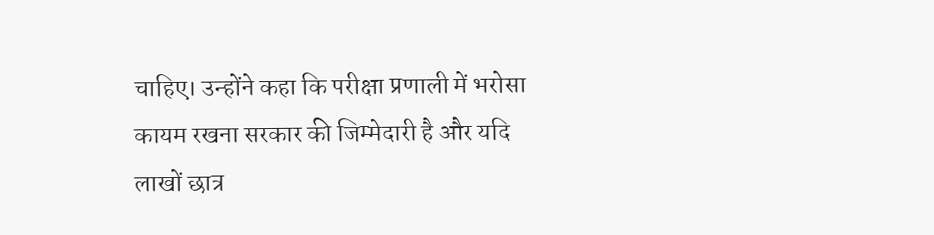चाहिए। उन्होंने कहा कि परीक्षा प्रणाली में भरोसा कायम रखना सरकार की जिम्मेदारी है और यदि लाखों छात्र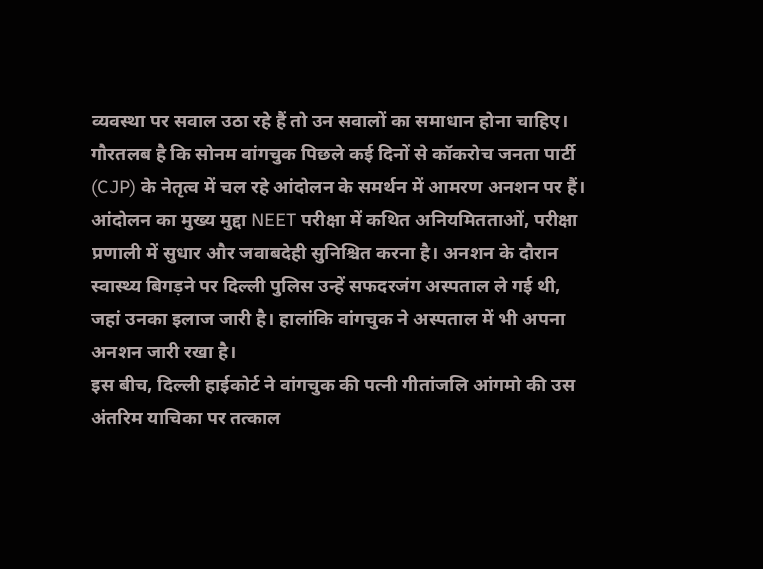व्यवस्था पर सवाल उठा रहे हैं तो उन सवालों का समाधान होना चाहिए।
गौरतलब है कि सोनम वांगचुक पिछले कई दिनों से कॉकरोच जनता पार्टी (CJP) के नेतृत्व में चल रहे आंदोलन के समर्थन में आमरण अनशन पर हैं। आंदोलन का मुख्य मुद्दा NEET परीक्षा में कथित अनियमितताओं, परीक्षा प्रणाली में सुधार और जवाबदेही सुनिश्चित करना है। अनशन के दौरान स्वास्थ्य बिगड़ने पर दिल्ली पुलिस उन्हें सफदरजंग अस्पताल ले गई थी, जहां उनका इलाज जारी है। हालांकि वांगचुक ने अस्पताल में भी अपना अनशन जारी रखा है।
इस बीच, दिल्ली हाईकोर्ट ने वांगचुक की पत्नी गीतांजलि आंगमो की उस अंतरिम याचिका पर तत्काल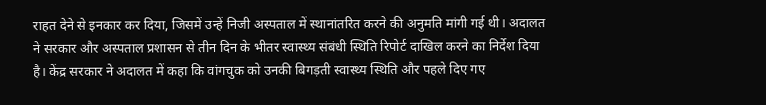राहत देने से इनकार कर दिया, जिसमें उन्हें निजी अस्पताल में स्थानांतरित करने की अनुमति मांगी गई थी। अदालत ने सरकार और अस्पताल प्रशासन से तीन दिन के भीतर स्वास्थ्य संबंधी स्थिति रिपोर्ट दाखिल करने का निर्देश दिया है। केंद्र सरकार ने अदालत में कहा कि वांगचुक को उनकी बिगड़ती स्वास्थ्य स्थिति और पहले दिए गए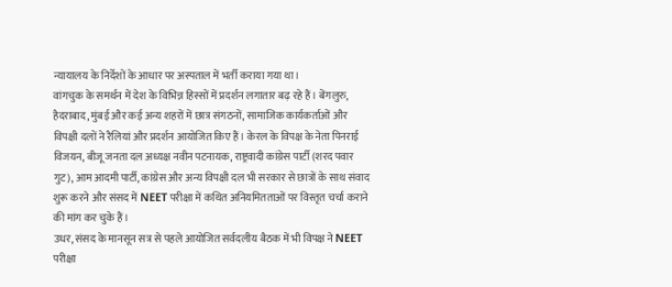न्यायालय के निर्देशों के आधार पर अस्पताल में भर्ती कराया गया था।
वांगचुक के समर्थन में देश के विभिन्न हिस्सों में प्रदर्शन लगातार बढ़ रहे हैं। बेंगलुरु, हैदराबाद, मुंबई और कई अन्य शहरों में छात्र संगठनों, सामाजिक कार्यकर्ताओं और विपक्षी दलों ने रैलियां और प्रदर्शन आयोजित किए हैं। केरल के विपक्ष के नेता पिनराई विजयन, बीजू जनता दल अध्यक्ष नवीन पटनायक, राष्ट्रवादी कांग्रेस पार्टी (शरद पवार गुट), आम आदमी पार्टी, कांग्रेस और अन्य विपक्षी दल भी सरकार से छात्रों के साथ संवाद शुरू करने और संसद में NEET परीक्षा में कथित अनियमितताओं पर विस्तृत चर्चा कराने की मांग कर चुके हैं।
उधर, संसद के मानसून सत्र से पहले आयोजित सर्वदलीय बैठक में भी विपक्ष ने NEET परीक्षा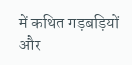में कथित गड़बड़ियों और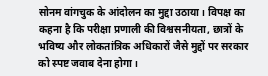सोनम वांगचुक के आंदोलन का मुद्दा उठाया। विपक्ष का कहना है कि परीक्षा प्रणाली की विश्वसनीयता, छात्रों के भविष्य और लोकतांत्रिक अधिकारों जैसे मुद्दों पर सरकार को स्पष्ट जवाब देना होगा।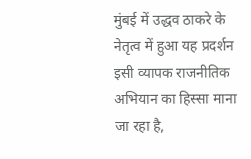मुंबई में उद्धव ठाकरे के नेतृत्व में हुआ यह प्रदर्शन इसी व्यापक राजनीतिक अभियान का हिस्सा माना जा रहा है,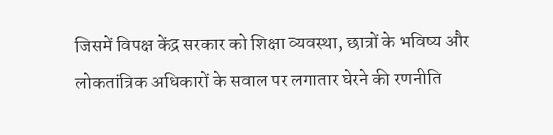जिसमें विपक्ष केंद्र सरकार को शिक्षा व्यवस्था, छात्रों के भविष्य और लोकतांत्रिक अधिकारों के सवाल पर लगातार घेरने की रणनीति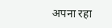अपना रहा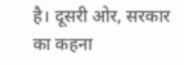है। दूसरी ओर, सरकार का कहना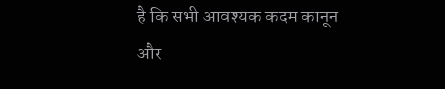है कि सभी आवश्यक कदम कानून और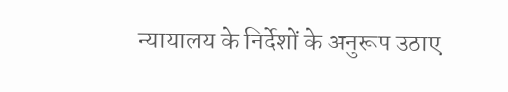न्यायालय के निर्देशों के अनुरूप उठाए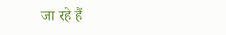जा रहे हैं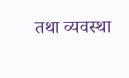तथा व्यवस्था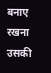बनाए रखना उसकी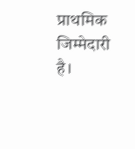प्राथमिक जिम्मेदारी है।